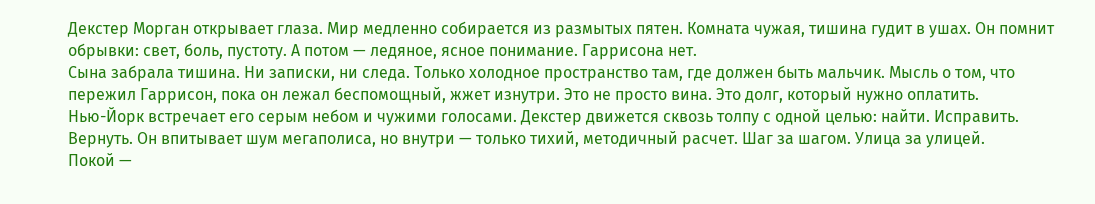Декстер Морган открывает глаза. Мир медленно собирается из размытых пятен. Комната чужая, тишина гудит в ушах. Он помнит обрывки: свет, боль, пустоту. А потом — ледяное, ясное понимание. Гаррисона нет.
Сына забрала тишина. Ни записки, ни следа. Только холодное пространство там, где должен быть мальчик. Мысль о том, что пережил Гаррисон, пока он лежал беспомощный, жжет изнутри. Это не просто вина. Это долг, который нужно оплатить.
Нью-Йорк встречает его серым небом и чужими голосами. Декстер движется сквозь толпу с одной целью: найти. Исправить. Вернуть. Он впитывает шум мегаполиса, но внутри — только тихий, методичный расчет. Шаг за шагом. Улица за улицей.
Покой —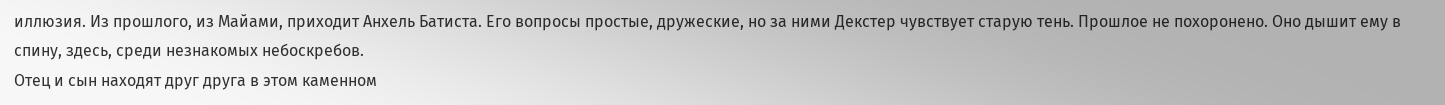иллюзия. Из прошлого, из Майами, приходит Анхель Батиста. Его вопросы простые, дружеские, но за ними Декстер чувствует старую тень. Прошлое не похоронено. Оно дышит ему в спину, здесь, среди незнакомых небоскребов.
Отец и сын находят друг друга в этом каменном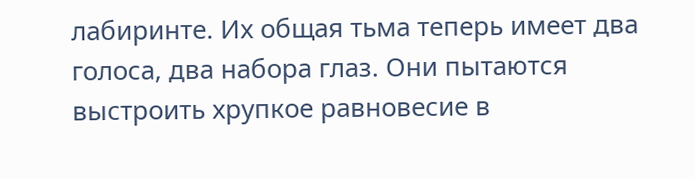лабиринте. Их общая тьма теперь имеет два голоса, два набора глаз. Они пытаются выстроить хрупкое равновесие в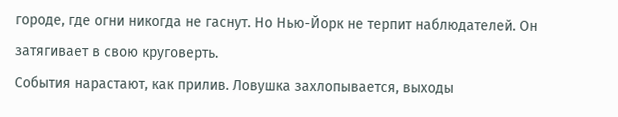городе, где огни никогда не гаснут. Но Нью-Йорк не терпит наблюдателей. Он затягивает в свою круговерть.
События нарастают, как прилив. Ловушка захлопывается, выходы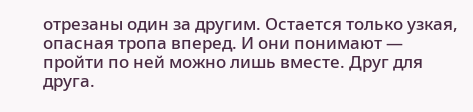отрезаны один за другим. Остается только узкая, опасная тропа вперед. И они понимают — пройти по ней можно лишь вместе. Друг для друга.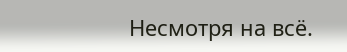Несмотря на всё.